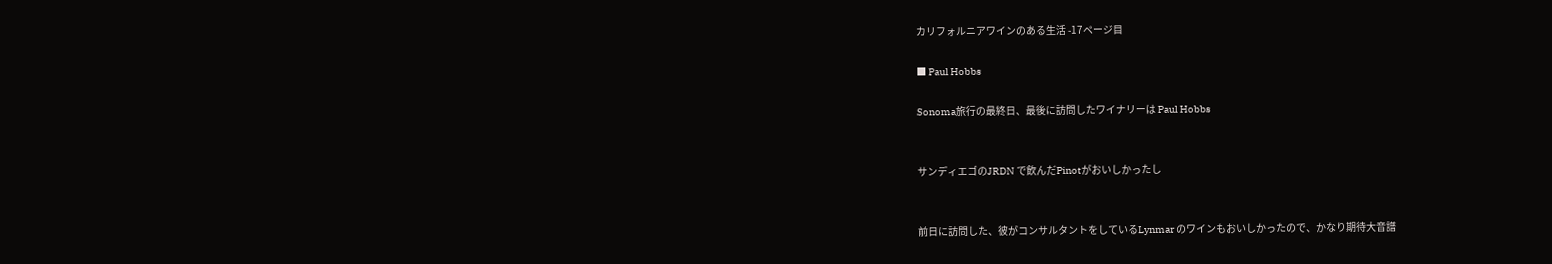カリフォルニアワインのある生活 -17ページ目

■ Paul Hobbs

Sonoma旅行の最終日、最後に訪問したワイナリーは Paul Hobbs


サンディエゴのJRDN で飲んだPinotがおいしかったし


前日に訪問した、彼がコンサルタントをしているLynmar のワインもおいしかったので、かなり期待大音譜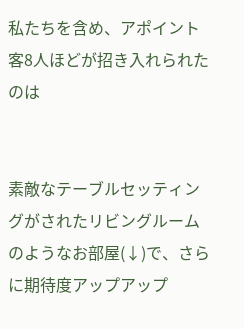私たちを含め、アポイント客8人ほどが招き入れられたのは


素敵なテーブルセッティングがされたリビングルームのようなお部屋(↓)で、さらに期待度アップアップ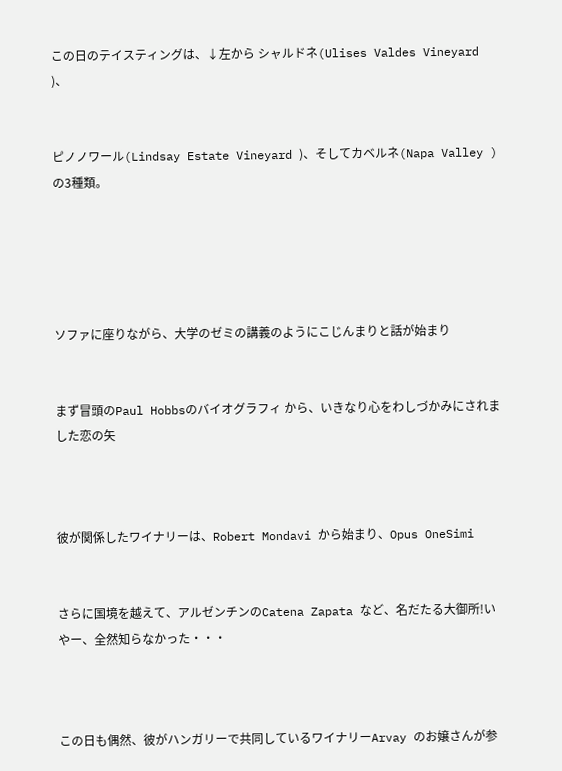この日のテイスティングは、↓左から シャルドネ(Ulises Valdes Vineyard )、


ピノノワール(Lindsay Estate Vineyard )、そしてカベルネ(Napa Valley )の3種類。





ソファに座りながら、大学のゼミの講義のようにこじんまりと話が始まり


まず冒頭のPaul Hobbsのバイオグラフィ から、いきなり心をわしづかみにされました恋の矢



彼が関係したワイナリーは、Robert Mondavi から始まり、Opus OneSimi


さらに国境を越えて、アルゼンチンのCatena Zapata など、名だたる大御所!いやー、全然知らなかった・・・



この日も偶然、彼がハンガリーで共同しているワイナリーArvay のお嬢さんが参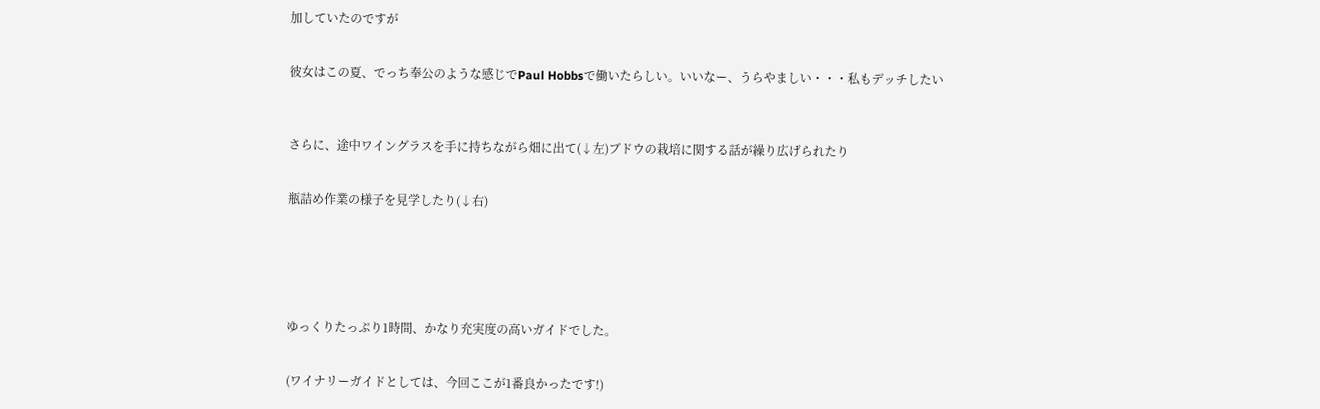加していたのですが


彼女はこの夏、でっち奉公のような感じでPaul Hobbsで働いたらしい。いいなー、うらやましい・・・私もデッチしたい



さらに、途中ワイングラスを手に持ちながら畑に出て(↓左)ブドウの栽培に関する話が繰り広げられたり


瓶詰め作業の様子を見学したり(↓右)






ゆっくりたっぷり1時間、かなり充実度の高いガイドでした。


(ワイナリーガイドとしては、今回ここが1番良かったです!)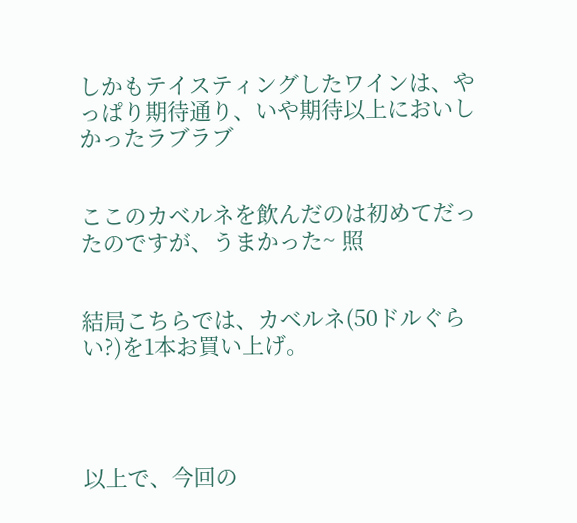しかもテイスティングしたワインは、やっぱり期待通り、いや期待以上においしかったラブラブ


ここのカベルネを飲んだのは初めてだったのですが、うまかった~ 照


結局こちらでは、カベルネ(50ドルぐらい?)を1本お買い上げ。




以上で、今回の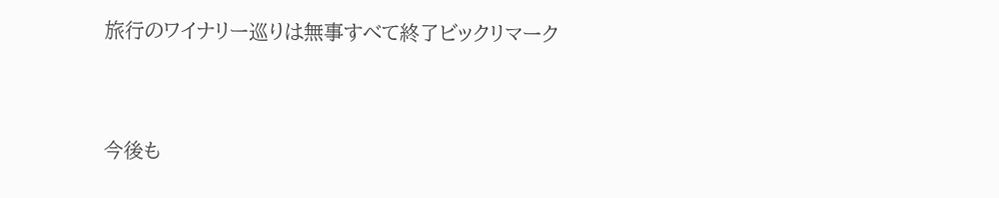旅行のワイナリー巡りは無事すべて終了ビックリマーク


今後も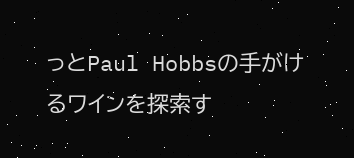っとPaul Hobbsの手がけるワインを探索す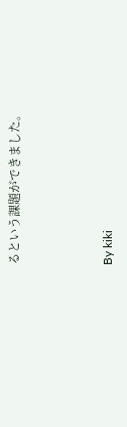るという課題ができました。



By kiki